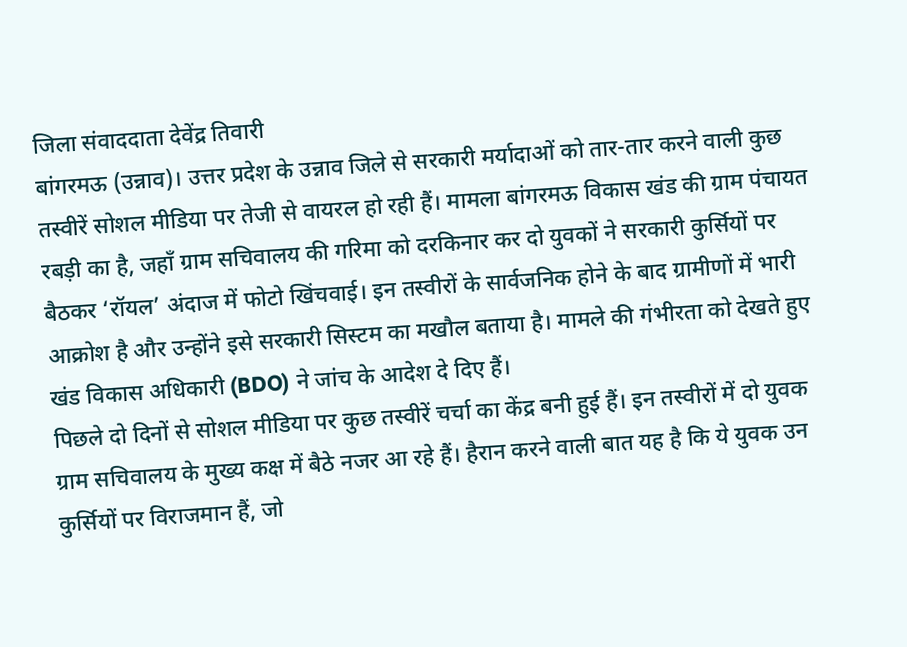जिला संवाददाता देवेंद्र तिवारी
बांगरमऊ (उन्नाव)। उत्तर प्रदेश के उन्नाव जिले से सरकारी मर्यादाओं को तार-तार करने वाली कुछ तस्वीरें सोशल मीडिया पर तेजी से वायरल हो रही हैं। मामला बांगरमऊ विकास खंड की ग्राम पंचायत रबड़ी का है, जहाँ ग्राम सचिवालय की गरिमा को दरकिनार कर दो युवकों ने सरकारी कुर्सियों पर बैठकर ‘रॉयल’ अंदाज में फोटो खिंचवाई। इन तस्वीरों के सार्वजनिक होने के बाद ग्रामीणों में भारी आक्रोश है और उन्होंने इसे सरकारी सिस्टम का मखौल बताया है। मामले की गंभीरता को देखते हुए खंड विकास अधिकारी (BDO) ने जांच के आदेश दे दिए हैं।
पिछले दो दिनों से सोशल मीडिया पर कुछ तस्वीरें चर्चा का केंद्र बनी हुई हैं। इन तस्वीरों में दो युवक ग्राम सचिवालय के मुख्य कक्ष में बैठे नजर आ रहे हैं। हैरान करने वाली बात यह है कि ये युवक उन कुर्सियों पर विराजमान हैं, जो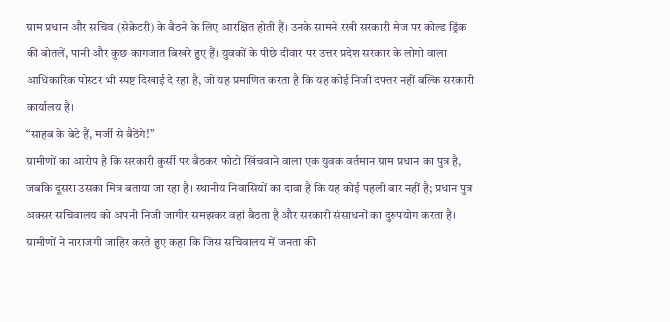ग्राम प्रधान और सचिव (सेक्रेटरी) के बैठने के लिए आरक्षित होती हैं। उनके सामने रखी सरकारी मेज पर कोल्ड ड्रिंक की बोतलें, पानी और कुछ कागजात बिखरे हुए हैं। युवकों के पीछे दीवार पर उत्तर प्रदेश सरकार के लोगो वाला आधिकारिक पोस्टर भी स्पष्ट दिखाई दे रहा है, जो यह प्रमाणित करता है कि यह कोई निजी दफ्तर नहीं बल्कि सरकारी कार्यालय है।
“साहब के बेटे हैं, मर्जी से बैठेंगे!”
ग्रामीणों का आरोप है कि सरकारी कुर्सी पर बैठकर फोटो खिंचवाने वाला एक युवक वर्तमान ग्राम प्रधान का पुत्र है, जबकि दूसरा उसका मित्र बताया जा रहा है। स्थानीय निवासियों का दावा है कि यह कोई पहली बार नहीं है; प्रधान पुत्र अक्सर सचिवालय को अपनी निजी जागीर समझकर वहां बैठता है और सरकारी संसाधनों का दुरुपयोग करता है। ग्रामीणों ने नाराजगी जाहिर करते हुए कहा कि जिस सचिवालय में जनता की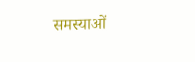समस्याओं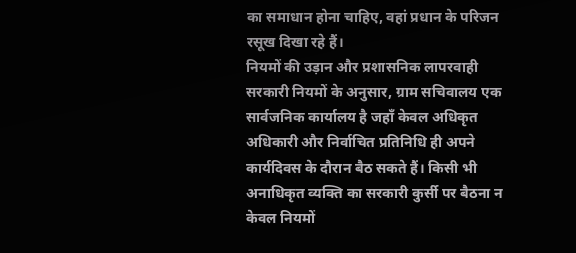का समाधान होना चाहिए, वहां प्रधान के परिजन रसूख दिखा रहे हैं।
नियमों की उड़ान और प्रशासनिक लापरवाही
सरकारी नियमों के अनुसार, ग्राम सचिवालय एक सार्वजनिक कार्यालय है जहाँ केवल अधिकृत अधिकारी और निर्वाचित प्रतिनिधि ही अपने कार्यदिवस के दौरान बैठ सकते हैं। किसी भी अनाधिकृत व्यक्ति का सरकारी कुर्सी पर बैठना न केवल नियमों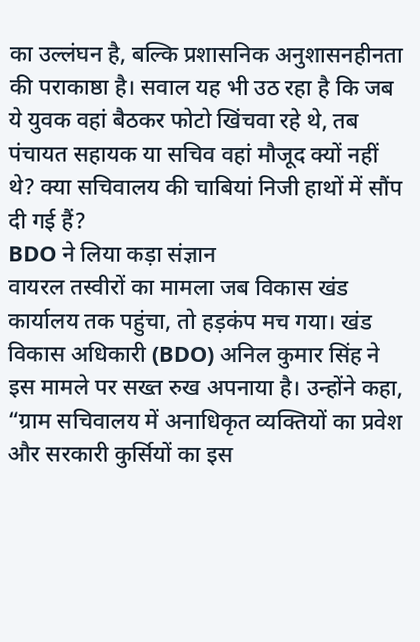का उल्लंघन है, बल्कि प्रशासनिक अनुशासनहीनता की पराकाष्ठा है। सवाल यह भी उठ रहा है कि जब ये युवक वहां बैठकर फोटो खिंचवा रहे थे, तब पंचायत सहायक या सचिव वहां मौजूद क्यों नहीं थे? क्या सचिवालय की चाबियां निजी हाथों में सौंप दी गई हैं?
BDO ने लिया कड़ा संज्ञान
वायरल तस्वीरों का मामला जब विकास खंड कार्यालय तक पहुंचा, तो हड़कंप मच गया। खंड विकास अधिकारी (BDO) अनिल कुमार सिंह ने इस मामले पर सख्त रुख अपनाया है। उन्होंने कहा, “ग्राम सचिवालय में अनाधिकृत व्यक्तियों का प्रवेश और सरकारी कुर्सियों का इस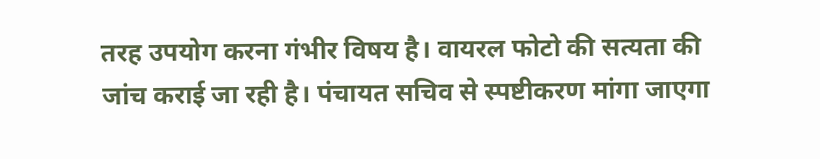तरह उपयोग करना गंभीर विषय है। वायरल फोटो की सत्यता की जांच कराई जा रही है। पंचायत सचिव से स्पष्टीकरण मांगा जाएगा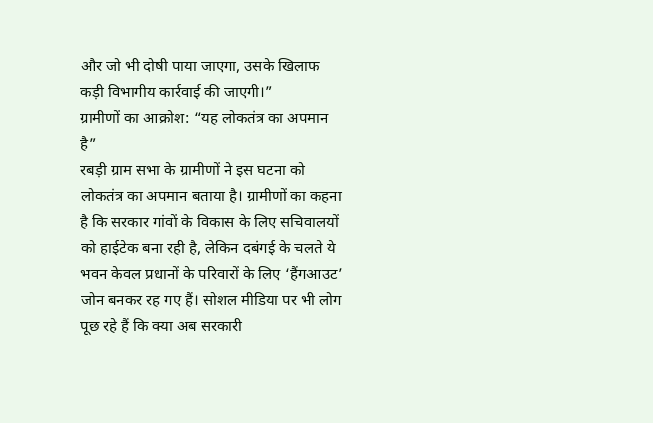और जो भी दोषी पाया जाएगा, उसके खिलाफ कड़ी विभागीय कार्रवाई की जाएगी।”
ग्रामीणों का आक्रोश: “यह लोकतंत्र का अपमान है”
रबड़ी ग्राम सभा के ग्रामीणों ने इस घटना को लोकतंत्र का अपमान बताया है। ग्रामीणों का कहना है कि सरकार गांवों के विकास के लिए सचिवालयों को हाईटेक बना रही है, लेकिन दबंगई के चलते ये भवन केवल प्रधानों के परिवारों के लिए ‘हैंगआउट’ जोन बनकर रह गए हैं। सोशल मीडिया पर भी लोग पूछ रहे हैं कि क्या अब सरकारी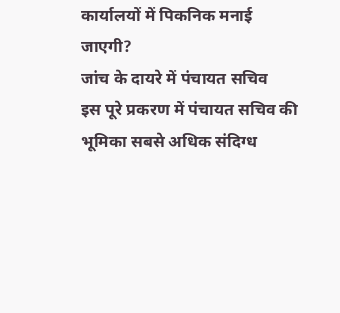कार्यालयों में पिकनिक मनाई जाएगी?
जांच के दायरे में पंचायत सचिव
इस पूरे प्रकरण में पंचायत सचिव की भूमिका सबसे अधिक संदिग्ध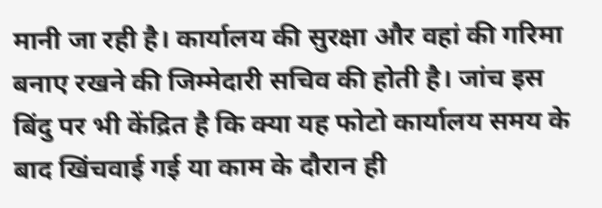मानी जा रही है। कार्यालय की सुरक्षा और वहां की गरिमा बनाए रखने की जिम्मेदारी सचिव की होती है। जांच इस बिंदु पर भी केंद्रित है कि क्या यह फोटो कार्यालय समय के बाद खिंचवाई गई या काम के दौरान ही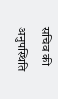सचिव की अनुपस्थिति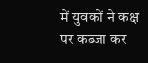में युवकों ने कक्ष पर कब्जा कर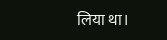लिया था।